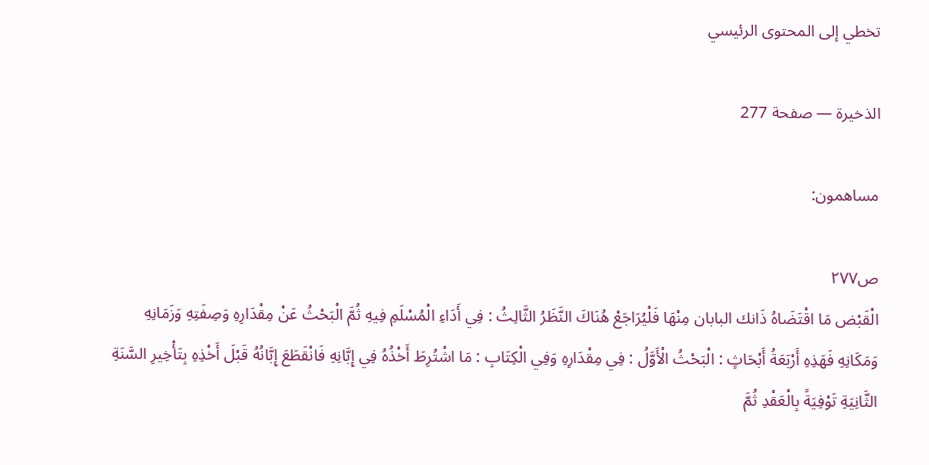تخطي إلى المحتوى الرئيسي

الذخيرة — صفحة 277

مساهمون:

ص٢٧٧
الْقَبْض مَا اقْتَضَاهُ ذَانك البابان مِنْهَا فَلْيُرَاجَعْ هُنَاكَ النَّظَرُ الثَّالِثُ : فِي أَدَاءِ الْمُسْلَمِ فِيهِ ثُمَّ الْبَحْثُ عَنْ مِقْدَارِهِ وَصِفَتِهِ وَزَمَانِهِ وَمَكَانِهِ فَهَذِهِ أَرْبَعَةُ أَبْحَاثٍ : الْبَحْثُ الْأَوَّلُ : فِي مِقْدَارِهِ وَفِي الْكِتَابِ : مَا اشْتُرِطَ أَخْذُهُ فِي إِبَّانِهِ فَانْقَطَعَ إِبَّانُهُ قَبْلَ أَخْذِهِ بِتَأْخِيرِ السَّنَةِ الثَّانِيَةِ تَوْفِيَةً بِالْعَقْدِ ثُمَّ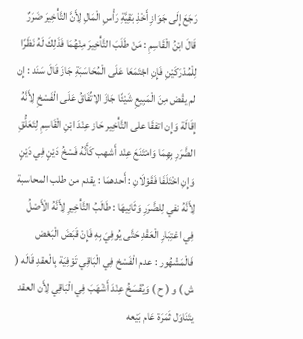رَجَعَ إِلَى جَوَازِ أَخْذِ بَقِيَّةِ رَأْسِ الْمَالِ لِأَنَّ التَّأْخِيرَ ضَرَرٌ قَالَ ابْنُ الْقَاسِمِ : مَنْ طَلَبَ التَّأْخِيرَ مِنْهُمَا فَذَلِكَ لَهُ نَظَرًا لِلْمُدْرَكَيْنِ فَإِنِ اجْتَمَعَا عَلَى الْمُحَاسَبَةِ جَازَ قَالَ سَنَد : إِن لم يقْض مِنَ الْمَبِيعِ شَيْئًا جَازَ الِاتِّفَاقُ عَلَى الْفَسْخِ لِأَنَّهُ إِقَالَة وَإِن اتفقَا على التَّأْخِير حَاز عِنْدَ ابْنِ الْقَاسِمِ لِتَعَلُّقِ الضَّرَرِ بِهِمَا وَامْتَنَعَ عِنْد أَشهب كَأَنَّهُ فَسْخُ دَيْنٍ فِي دَيْنٍ وَإِنِ اخْتَلَفَا فَقَوْلَانِ : أَحدهمَا : يقدم من طلب المحاسبة لِأَنَّهُ نفي لِلضَّرَرِ وَثَانِيهَا : طَالَبُ التَّأْخِيرِ لِأَنَّهُ الْأَصْلُ فِي اعْتِبَارِ الْعَقْدِ حَتَّى يُوفِيَ بِهِ فَإِنْ قَبَضَ الْبَعْض فَالْمَشْهُور : عدم الْفَسْخ فِي الْبَاقِي تَوْفِيَة بِالْعقدِ قَالَه ( ش ) و ( ح ) وَيُفْسَخُ عِنْدَ أَشْهَبَ فِي الْبَاقِي لِأَن العقد يتَنَاوَل ثَمَرَة عَام بَيْعه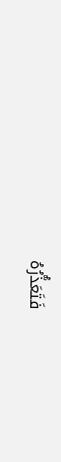فَتَعَذُّرُهُ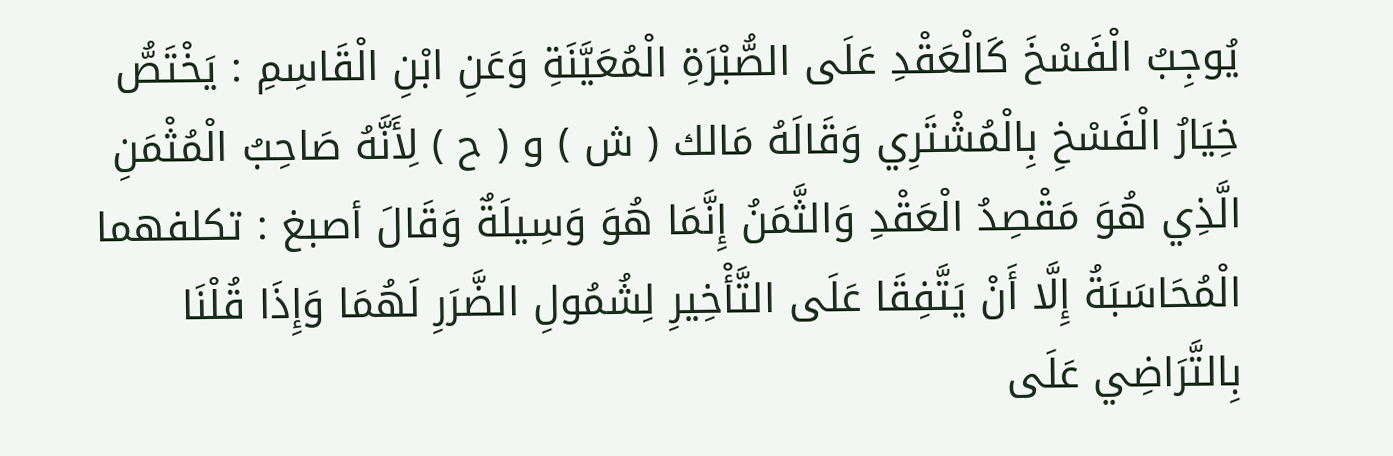يُوجِبُ الْفَسْخَ كَالْعَقْدِ عَلَى الصُّبْرَةِ الْمُعَيَّنَةِ وَعَنِ ابْنِ الْقَاسِمِ : يَخْتَصُّ خِيَارُ الْفَسْخِ بِالْمُشْتَرِي وَقَالَهُ مَالك ( ش ) و ( ح ) لِأَنَّهُ صَاحِبُ الْمُثْمَنِ الَّذِي هُوَ مَقْصِدُ الْعَقْدِ وَالثَّمَنُ إِنَّمَا هُوَ وَسِيلَةٌ وَقَالَ أصبغ : تكلفهما الْمُحَاسَبَةُ إِلَّا أَنْ يَتَّفِقَا عَلَى التَّأْخِيرِ لِشُمُولِ الضَّرَرِ لَهُمَا وَإِذَا قُلْنَا بِالتَّرَاضِي عَلَى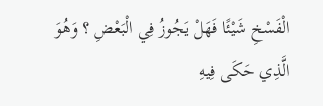الْفَسْخِ شَيْئًا فَهَلْ يَجُوزُ فِي الْبَعْضِ ؟ وَهُوَ الَّذِي حَكَى فِيهِ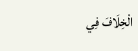الْخِلَافَ فِي